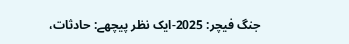جنگ فیچر: 2025-ایک نظر پیچھے: حادثات،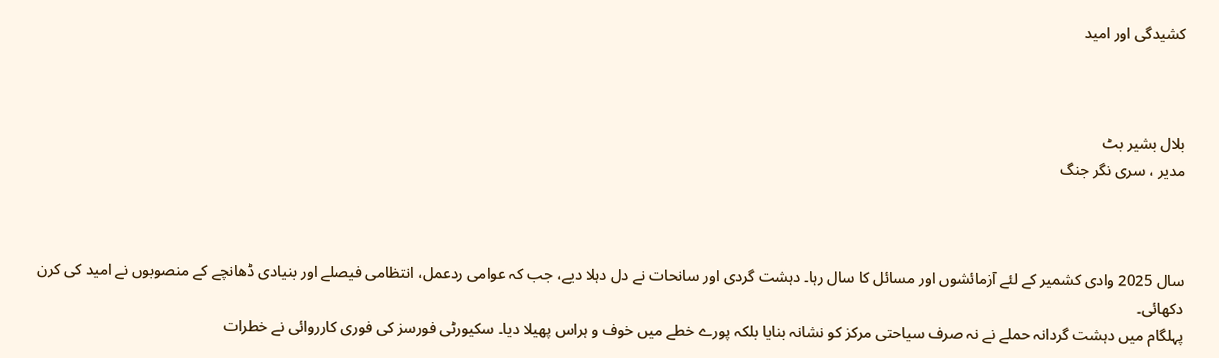کشیدگی اور امید



بلال بشیر بٹ
مدیر ، سری نگر جنگ



سال 2025 وادی کشمیر کے لئے آزمائشوں اور مسائل کا سال رہا۔ دہشت گردی اور سانحات نے دل دہلا دیے، جب کہ عوامی ردعمل، انتظامی فیصلے اور بنیادی ڈھانچے کے منصوبوں نے امید کی کرن دکھائی۔
پہلگام میں دہشت گردانہ حملے نے نہ صرف سیاحتی مرکز کو نشانہ بنایا بلکہ پورے خطے میں خوف و ہراس پھیلا دیا۔ سکیورٹی فورسز کی فوری کارروائی نے خطرات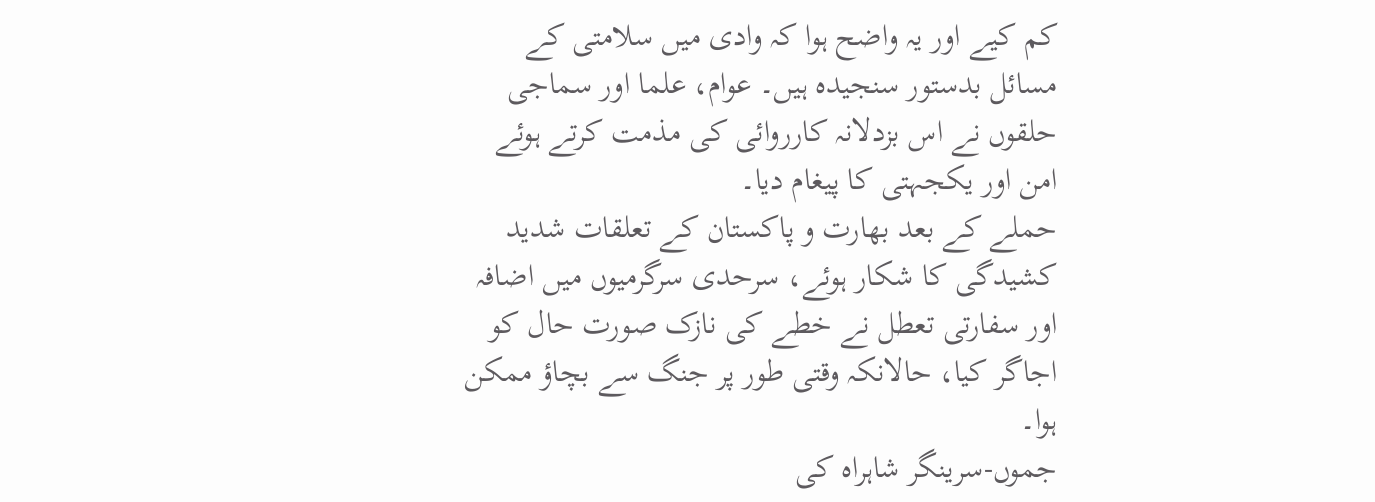کم کیے اور یہ واضح ہوا کہ وادی میں سلامتی کے مسائل بدستور سنجیدہ ہیں۔ عوام، علما اور سماجی حلقوں نے اس بزدلانہ کارروائی کی مذمت کرتے ہوئے امن اور یکجہتی کا پیغام دیا۔
حملے کے بعد بھارت و پاکستان کے تعلقات شدید کشیدگی کا شکار ہوئے، سرحدی سرگرمیوں میں اضافہ اور سفارتی تعطل نے خطے کی نازک صورت حال کو اجاگر کیا، حالانکہ وقتی طور پر جنگ سے بچاؤ ممکن ہوا۔
جموں-سرینگر شاہراہ کی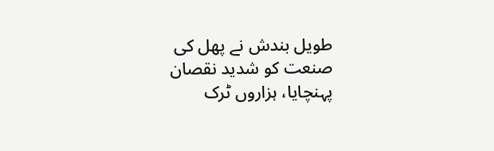طویل بندش نے پھل کی صنعت کو شدید نقصان پہنچایا، ہزاروں ٹرک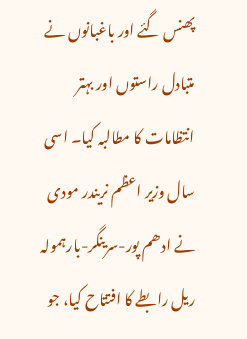پھنس گئے اور باغبانوں نے متبادل راستوں اور بہتر انتظامات کا مطالبہ کیا۔ اسی سال وزیر اعظم نریندر مودی نے ادھم پور-سرینگر-بارہمولہ ریل رابطے کا افتتاح کیا، جو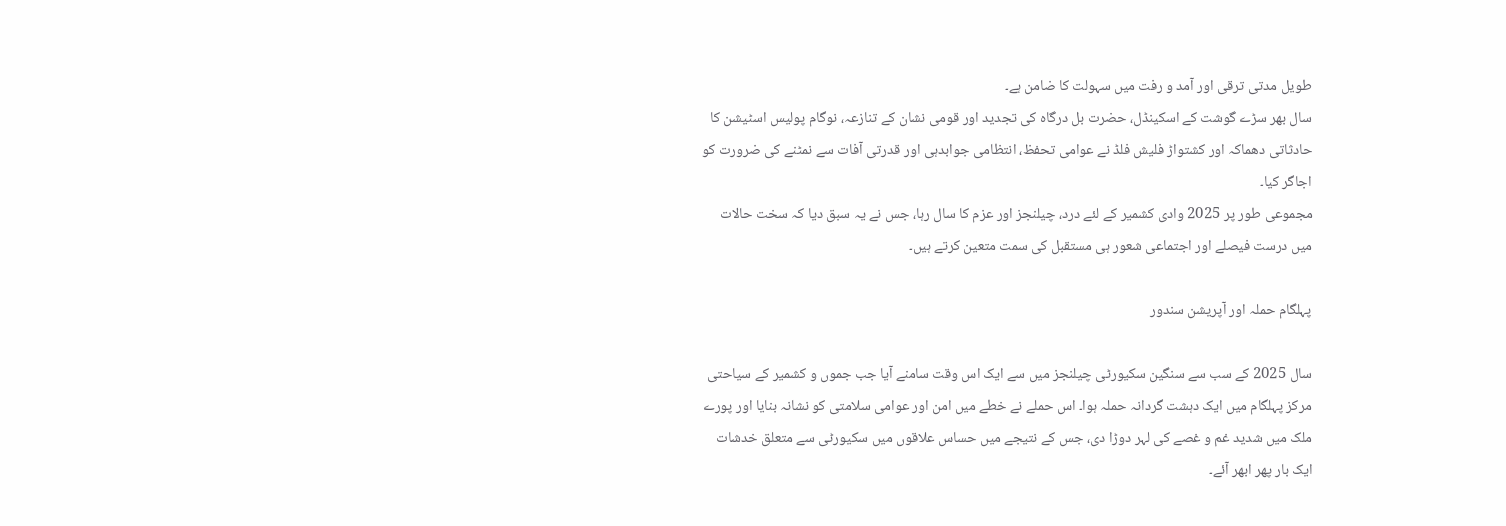طویل مدتی ترقی اور آمد و رفت میں سہولت کا ضامن ہے۔
سال بھر سڑے گوشت کے اسکینڈل، حضرت بل درگاہ کی تجدید اور قومی نشان کے تنازعہ، نوگام پولیس اسٹیشن کا حادثاتی دھماکہ اور کشتواڑ فلیش فلڈ نے عوامی تحفظ، انتظامی جوابدہی اور قدرتی آفات سے نمٹنے کی ضرورت کو اجاگر کیا۔
مجموعی طور پر 2025 وادی کشمیر کے لئے درد، چیلنجز اور عزم کا سال رہا، جس نے یہ سبق دیا کہ سخت حالات میں درست فیصلے اور اجتماعی شعور ہی مستقبل کی سمت متعین کرتے ہیں۔

پہلگام حملہ اور آپریشن سندور

سال 2025 کے سب سے سنگین سکیورٹی چیلنجز میں سے ایک اس وقت سامنے آیا جب جموں و کشمیر کے سیاحتی مرکز پہلگام میں ایک دہشت گردانہ حملہ ہوا۔ اس حملے نے خطے میں امن اور عوامی سلامتی کو نشانہ بنایا اور پورے ملک میں شدید غم و غصے کی لہر دوڑا دی، جس کے نتیجے میں حساس علاقوں میں سکیورٹی سے متعلق خدشات ایک بار پھر ابھر آئے۔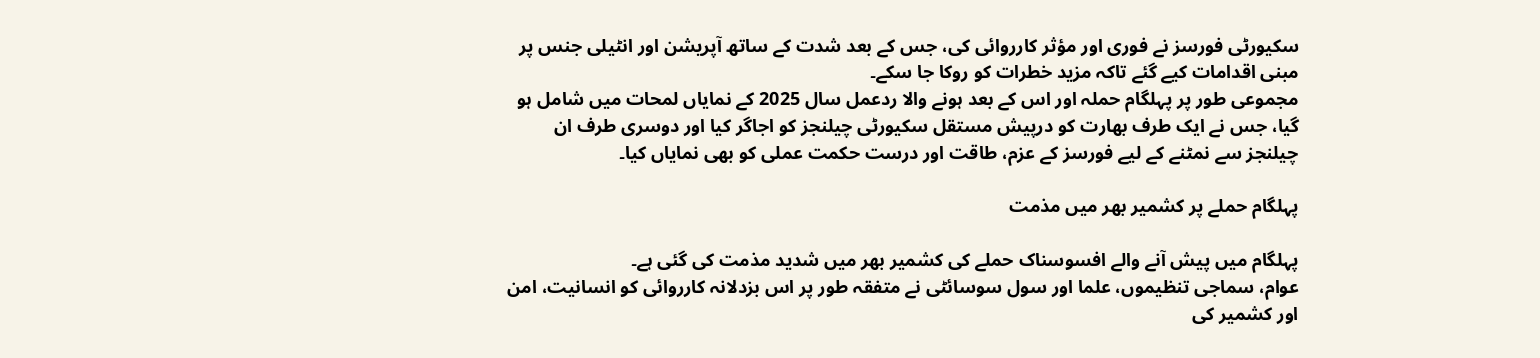سکیورٹی فورسز نے فوری اور مؤثر کارروائی کی، جس کے بعد شدت کے ساتھ آپریشن اور انٹیلی جنس پر مبنی اقدامات کیے گئے تاکہ مزید خطرات کو روکا جا سکے۔
مجموعی طور پر پہلگام حملہ اور اس کے بعد ہونے والا ردعمل سال 2025 کے نمایاں لمحات میں شامل ہو گیا، جس نے ایک طرف بھارت کو درپیش مستقل سکیورٹی چیلنجز کو اجاگر کیا اور دوسری طرف ان چیلنجز سے نمٹنے کے لیے فورسز کے عزم، طاقت اور درست حکمت عملی کو بھی نمایاں کیا۔

پہلگام حملے پر کشمیر بھر میں مذمت

پہلگام میں پیش آنے والے افسوسناک حملے کی کشمیر بھر میں شدید مذمت کی گئی ہے۔
عوام، سماجی تنظیموں، علما اور سول سوسائٹی نے متفقہ طور پر اس بزدلانہ کارروائی کو انسانیت، امن اور کشمیر کی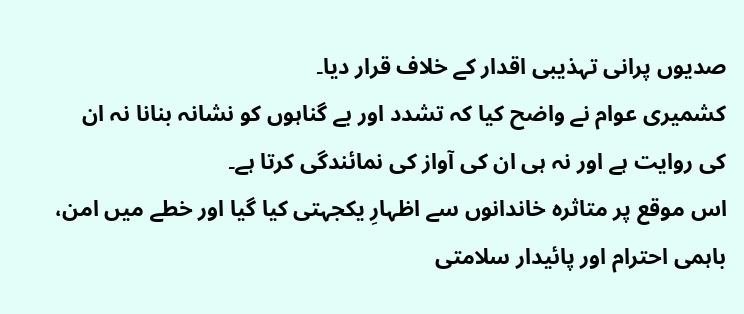صدیوں پرانی تہذیبی اقدار کے خلاف قرار دیا۔
کشمیری عوام نے واضح کیا کہ تشدد اور بے گناہوں کو نشانہ بنانا نہ ان کی روایت ہے اور نہ ہی ان کی آواز کی نمائندگی کرتا ہے۔
اس موقع پر متاثرہ خاندانوں سے اظہارِ یکجہتی کیا گیا اور خطے میں امن، باہمی احترام اور پائیدار سلامتی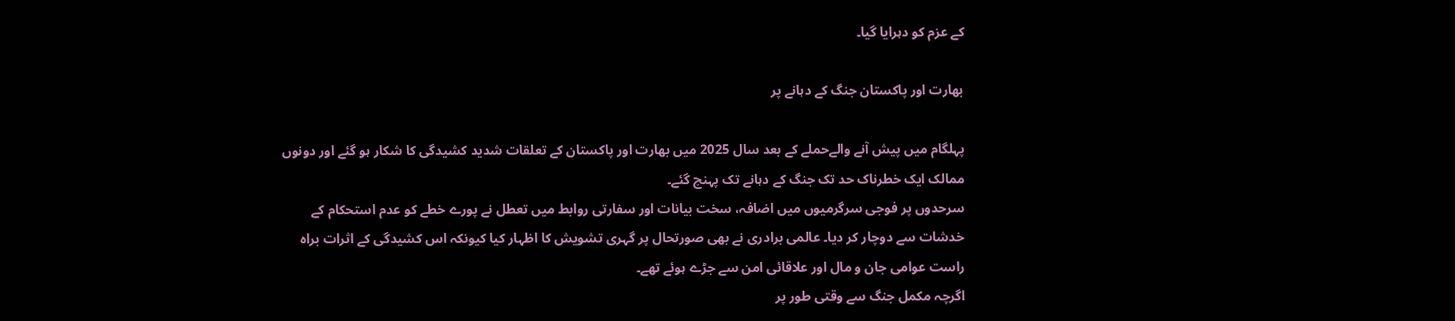کے عزم کو دہرایا گیا۔

بھارت اور پاکستان جنگ کے دہانے پر

پہلگام میں پیش آنے والےحملے کے بعد سال 2025 میں بھارت اور پاکستان کے تعلقات شدید کشیدگی کا شکار ہو گئے اور دونوں ممالک ایک خطرناک حد تک جنگ کے دہانے تک پہنچ گئے۔
سرحدوں پر فوجی سرگرمیوں میں اضافہ، سخت بیانات اور سفارتی روابط میں تعطل نے پورے خطے کو عدم استحکام کے خدشات سے دوچار کر دیا۔ عالمی برادری نے بھی صورتحال پر گہری تشویش کا اظہار کیا کیونکہ اس کشیدگی کے اثرات براہ راست عوامی جان و مال اور علاقائی امن سے جڑے ہوئے تھے۔
اگرچہ مکمل جنگ سے وقتی طور پر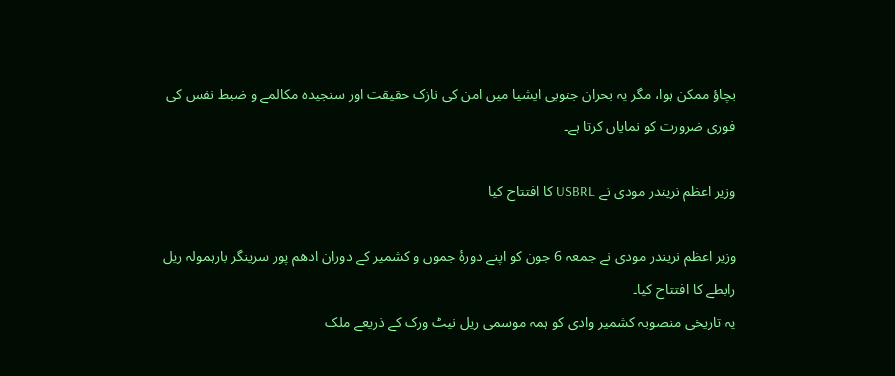بچاؤ ممکن ہوا، مگر یہ بحران جنوبی ایشیا میں امن کی نازک حقیقت اور سنجیدہ مکالمے و ضبط نفس کی فوری ضرورت کو نمایاں کرتا ہے۔

وزیر اعظم نریندر مودی نے USBRL کا افتتاح کیا

وزیر اعظم نریندر مودی نے جمعہ 6 جون کو اپنے دورۂ جموں و کشمیر کے دوران ادھم پور سرینگر بارہمولہ ریل رابطے کا افتتاح کیا۔
یہ تاریخی منصوبہ کشمیر وادی کو ہمہ موسمی ریل نیٹ ورک کے ذریعے ملک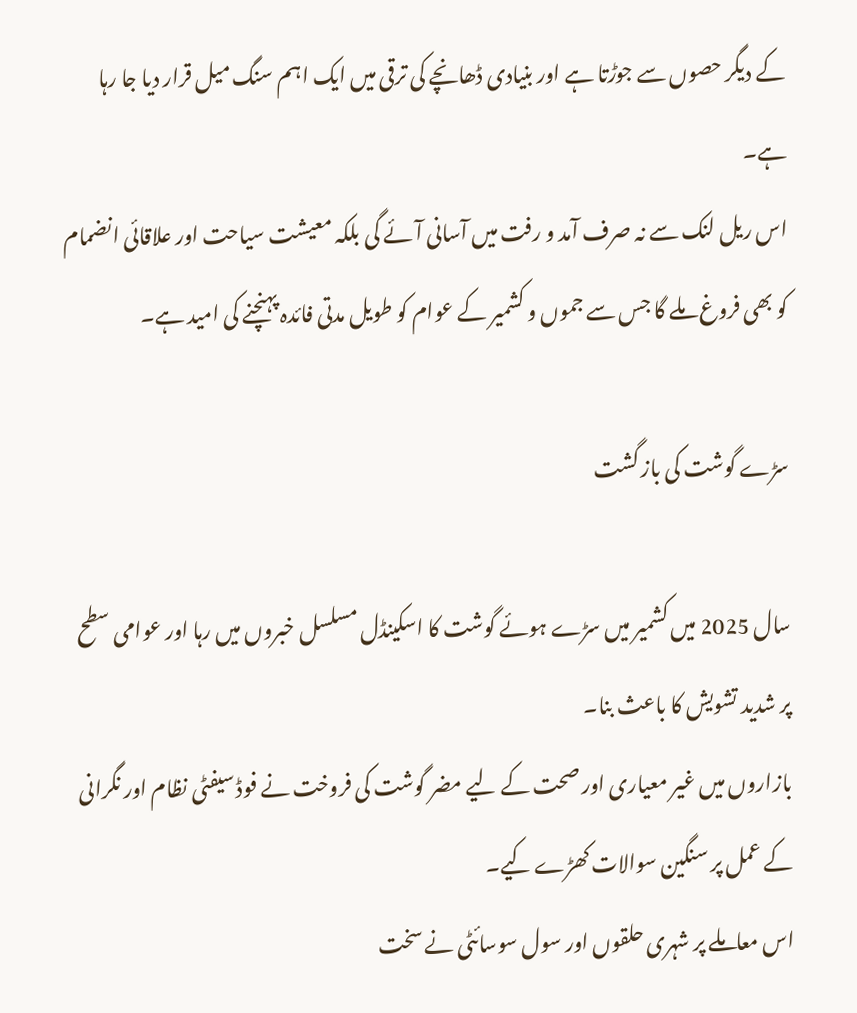کے دیگر حصوں سے جوڑتا ہے اور بنیادی ڈھانچے کی ترقی میں ایک اہم سنگ میل قرار دیا جا رہا ہے۔
اس ریل لنک سے نہ صرف آمد و رفت میں آسانی آئے گی بلکہ معیشت سیاحت اور علاقائی انضمام کو بھی فروغ ملے گا جس سے جموں و کشمیر کے عوام کو طویل مدتی فائدہ پہنچنے کی امید ہے۔

سڑے گوشت کی باز گشت

سال 2025 میں کشمیر میں سڑے ہوئے گوشت کا اسکینڈل مسلسل خبروں میں رہا اور عوامی سطح پر شدید تشویش کا باعث بنا۔
بازاروں میں غیر معیاری اور صحت کے لیے مضر گوشت کی فروخت نے فوڈ سیفٹی نظام اور نگرانی کے عمل پر سنگین سوالات کھڑے کیے۔
اس معاملے پر شہری حلقوں اور سول سوسائٹی نے سخت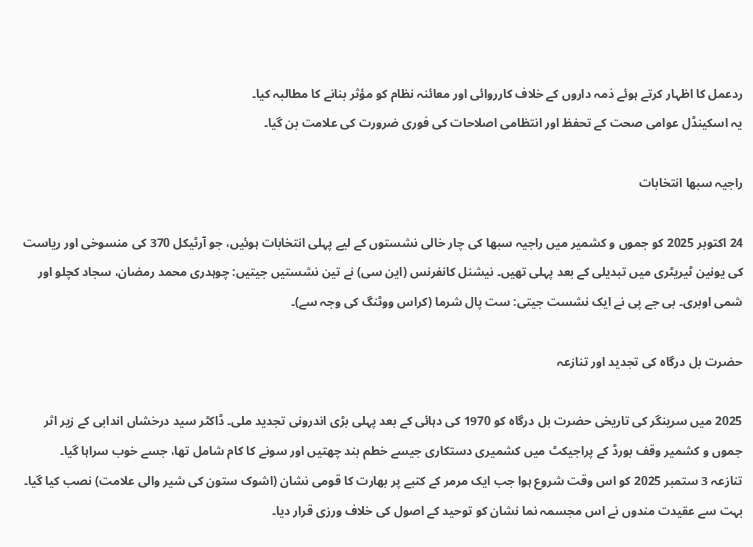ردعمل کا اظہار کرتے ہوئے ذمہ داروں کے خلاف کارروائی اور معائنہ نظام کو مؤثر بنانے کا مطالبہ کیا۔
یہ اسکینڈل عوامی صحت کے تحفظ اور انتظامی اصلاحات کی فوری ضرورت کی علامت بن گیا۔

راجیہ سبھا انتخابات

24 اکتوبر 2025 کو جموں و کشمیر میں راجیہ سبھا کی چار خالی نشستوں کے لیے پہلی انتخابات ہوئیں، جو آرٹیکل 370 کی منسوخی اور ریاست کی یونین ٹیریٹری میں تبدیلی کے بعد پہلی تھیں۔ نیشنل کانفرنس (این سی) نے تین نشستیں جیتیں: چوہدری محمد رمضان، سجاد کچلو اور شمی اوبری۔ بی جے پی نے ایک نشست جیتی: ست پال شرما (کراس ووٹنگ کی وجہ سے)۔

حضرت بل درگاہ کی تجدید اور تنازعہ

2025 میں سرینگر کی تاریخی حضرت بل درگاہ کو 1970 کی دہائی کے بعد پہلی بڑی اندرونی تجدید ملی۔ ڈاکٹر سید درخشاں اندابی کے زیر اثر جموں و کشمیر وقف بورڈ کے پراجیکٹ میں کشمیری دستکاری جیسے خطم بند چھتیں اور سونے کا کام شامل تھا، جسے خوب سراہا گیا۔
تنازعہ 3 ستمبر 2025 کو اس وقت شروع ہوا جب ایک مرمر کے کتبے پر بھارت کا قومی نشان (اشوک ستون کی شیر والی علامت) نصب کیا گیا۔ بہت سے عقیدت مندوں نے اس مجسمہ نما نشان کو توحید کے اصول کی خلاف ورزی قرار دیا۔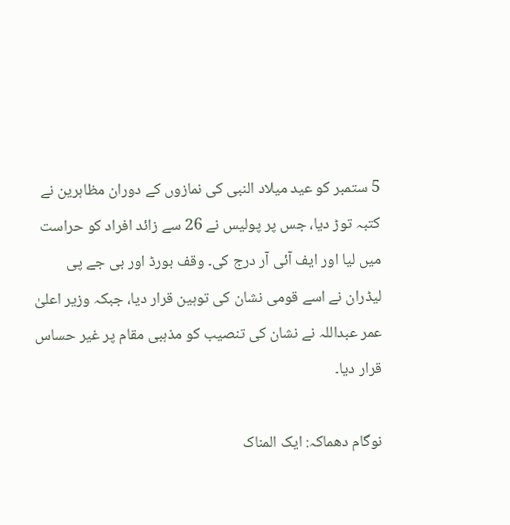5 ستمبر کو عید میلاد النبی کی نمازوں کے دوران مظاہرین نے کتبہ توڑ دیا، جس پر پولیس نے 26 سے زائد افراد کو حراست میں لیا اور ایف آئی آر درج کی۔ وقف بورڈ اور بی جے پی لیڈران نے اسے قومی نشان کی توہین قرار دیا، جبکہ وزیر اعلیٰ عمر عبداللہ نے نشان کی تنصیب کو مذہبی مقام پر غیر حساس قرار دیا۔

نوگام دھماکہ: ایک المناک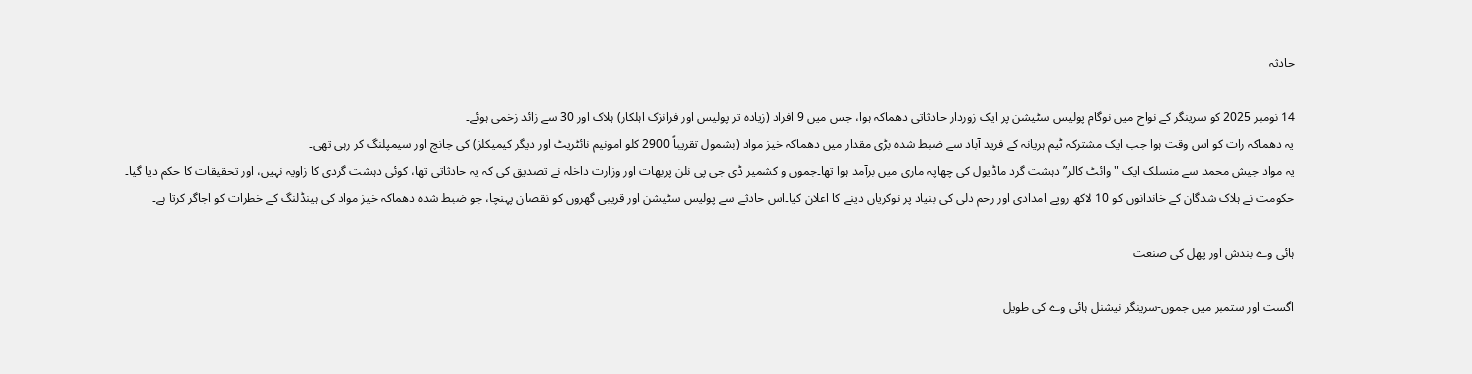حادثہ

14 نومبر 2025 کو سرینگر کے نواح میں نوگام پولیس سٹیشن پر ایک زوردار حادثاتی دھماکہ ہوا، جس میں 9 افراد (زیادہ تر پولیس اور فرانزک اہلکار) ہلاک اور 30 سے زائد زخمی ہوئے۔
یہ دھماکہ رات کو اس وقت ہوا جب ایک مشترکہ ٹیم ہریانہ کے فرید آباد سے ضبط شدہ بڑی مقدار میں دھماکہ خیز مواد (بشمول تقریباً 2900 کلو امونیم نائٹریٹ اور دیگر کیمیکلز) کی جانچ اور سیمپلنگ کر رہی تھی۔
یہ مواد جیش محمد سے منسلک ایک "وائٹ کالر” دہشت گرد ماڈیول کی چھاپہ ماری میں برآمد ہوا تھا۔جموں و کشمیر ڈی جی پی نلن پربھات اور وزارت داخلہ نے تصدیق کی کہ یہ حادثاتی تھا، کوئی دہشت گردی کا زاویہ نہیں، اور تحقیقات کا حکم دیا گیا۔
حکومت نے ہلاک شدگان کے خاندانوں کو 10 لاکھ روپے امدادی اور رحم دلی کی بنیاد پر نوکریاں دینے کا اعلان کیا۔اس حادثے سے پولیس سٹیشن اور قریبی گھروں کو نقصان پہنچا، جو ضبط شدہ دھماکہ خیز مواد کی ہینڈلنگ کے خطرات کو اجاگر کرتا ہے۔

ہائی وے بندش اور پھل کی صنعت

اگست اور ستمبر میں جموں-سرینگر نیشنل ہائی وے کی طویل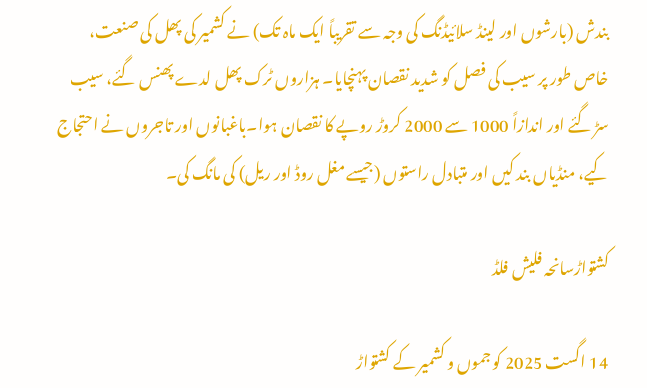بندش (بارشوں اور لینڈ سلائیڈنگ کی وجہ سے تقریباً ایک ماہ تک) نے کشمیر کی پھل کی صنعت، خاص طور پر سیب کی فصل کو شدید نقصان پہنچایا۔ ہزاروں ٹرک پھل لدے پھنس گئے، سیب سڑ گئے اور اندازاً 1000 سے 2000 کروڑ روپے کا نقصان ہوا۔باغبانوں اور تاجروں نے احتجاج کیے، منڈیاں بند کیں اور متبادل راستوں (جیسے مغل روڈ اور ریل) کی مانگ کی۔

کشتواڑسانحہ فلیش فلڈ

14 اگست 2025 کو جموں و کشمیر کے کشتواڑ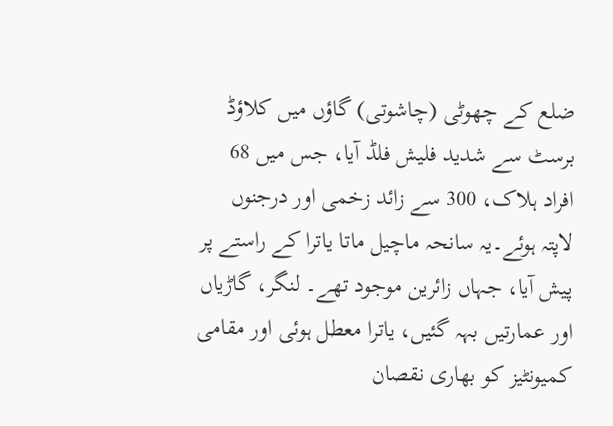ضلع کے چھوٹی (چاشوتی) گاؤں میں کلاؤڈ برسٹ سے شدید فلیش فلڈ آیا، جس میں 68 افراد ہلاک، 300 سے زائد زخمی اور درجنوں لاپتہ ہوئے۔یہ سانحہ ماچیل ماتا یاترا کے راستے پر پیش آیا، جہاں زائرین موجود تھے۔ لنگر، گاڑیاں اور عمارتیں بہہ گئیں، یاترا معطل ہوئی اور مقامی کمیونٹیز کو بھاری نقصان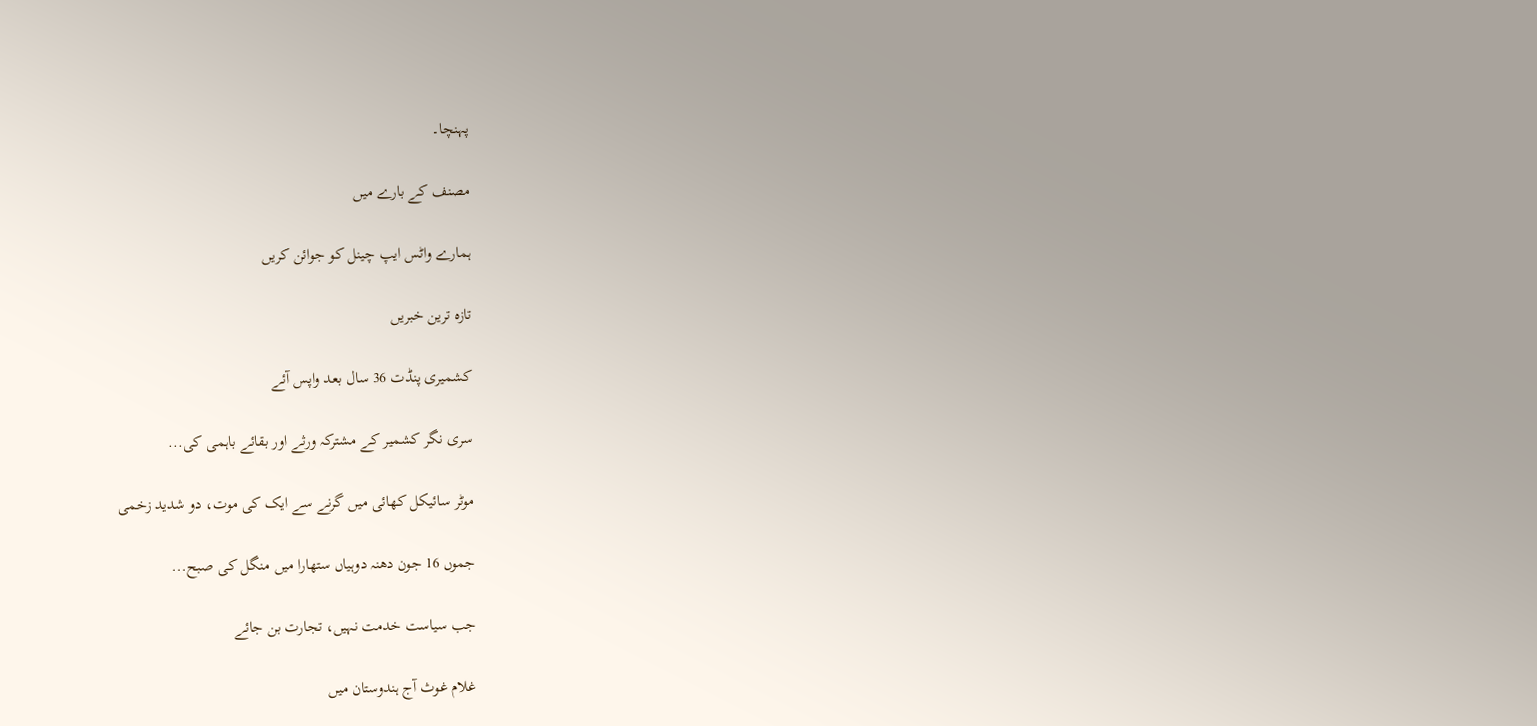پہنچا۔

مصنف کے بارے میں

ہمارے واٹس ایپ چینل کو جوائن کریں

تازہ ترین خبریں

کشمیری پنڈت 36 سال بعد واپس آئے

سری نگر کشمیر کے مشترکہ ورثے اور بقائے باہمی کی...

موٹر سائیکل کھائی میں گرنے سے ایک کی موت، دو شدید زخمی

جموں 16 جون دھنہ دوہیاں ستھارا میں منگل کی صبح...

جب سیاست خدمت نہیں، تجارت بن جائے

غلام غوث آج ہندوستان میں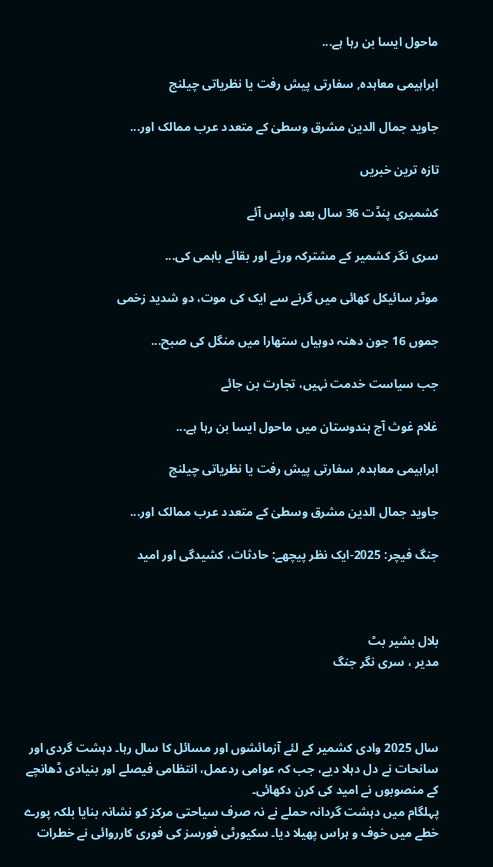ماحول ایسا بن رہا ہے...

ابراہیمی معاہدہ, سفارتی پیش رفت یا نظریاتی چیلنج

جاوید جمال الدین مشرق وسطیٰ کے متعدد عرب ممالک اور...

تازہ ترین خبریں

کشمیری پنڈت 36 سال بعد واپس آئے

سری نگر کشمیر کے مشترکہ ورثے اور بقائے باہمی کی...

موٹر سائیکل کھائی میں گرنے سے ایک کی موت، دو شدید زخمی

جموں 16 جون دھنہ دوہیاں ستھارا میں منگل کی صبح...

جب سیاست خدمت نہیں، تجارت بن جائے

غلام غوث آج ہندوستان میں ماحول ایسا بن رہا ہے...

ابراہیمی معاہدہ, سفارتی پیش رفت یا نظریاتی چیلنج

جاوید جمال الدین مشرق وسطیٰ کے متعدد عرب ممالک اور...

جنگ فیچر: 2025-ایک نظر پیچھے: حادثات، کشیدگی اور امید



بلال بشیر بٹ
مدیر ، سری نگر جنگ



سال 2025 وادی کشمیر کے لئے آزمائشوں اور مسائل کا سال رہا۔ دہشت گردی اور سانحات نے دل دہلا دیے، جب کہ عوامی ردعمل، انتظامی فیصلے اور بنیادی ڈھانچے کے منصوبوں نے امید کی کرن دکھائی۔
پہلگام میں دہشت گردانہ حملے نے نہ صرف سیاحتی مرکز کو نشانہ بنایا بلکہ پورے خطے میں خوف و ہراس پھیلا دیا۔ سکیورٹی فورسز کی فوری کارروائی نے خطرات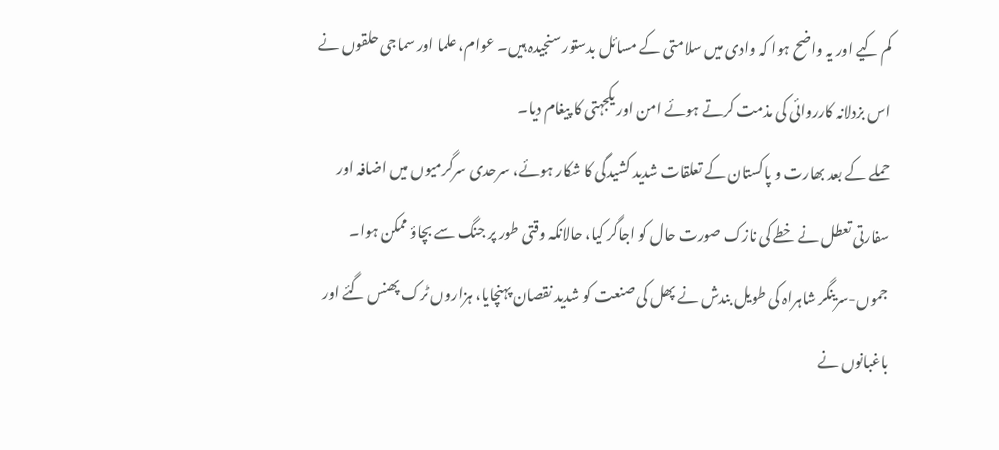کم کیے اور یہ واضح ہوا کہ وادی میں سلامتی کے مسائل بدستور سنجیدہ ہیں۔ عوام، علما اور سماجی حلقوں نے اس بزدلانہ کارروائی کی مذمت کرتے ہوئے امن اور یکجہتی کا پیغام دیا۔
حملے کے بعد بھارت و پاکستان کے تعلقات شدید کشیدگی کا شکار ہوئے، سرحدی سرگرمیوں میں اضافہ اور سفارتی تعطل نے خطے کی نازک صورت حال کو اجاگر کیا، حالانکہ وقتی طور پر جنگ سے بچاؤ ممکن ہوا۔
جموں-سرینگر شاہراہ کی طویل بندش نے پھل کی صنعت کو شدید نقصان پہنچایا، ہزاروں ٹرک پھنس گئے اور باغبانوں نے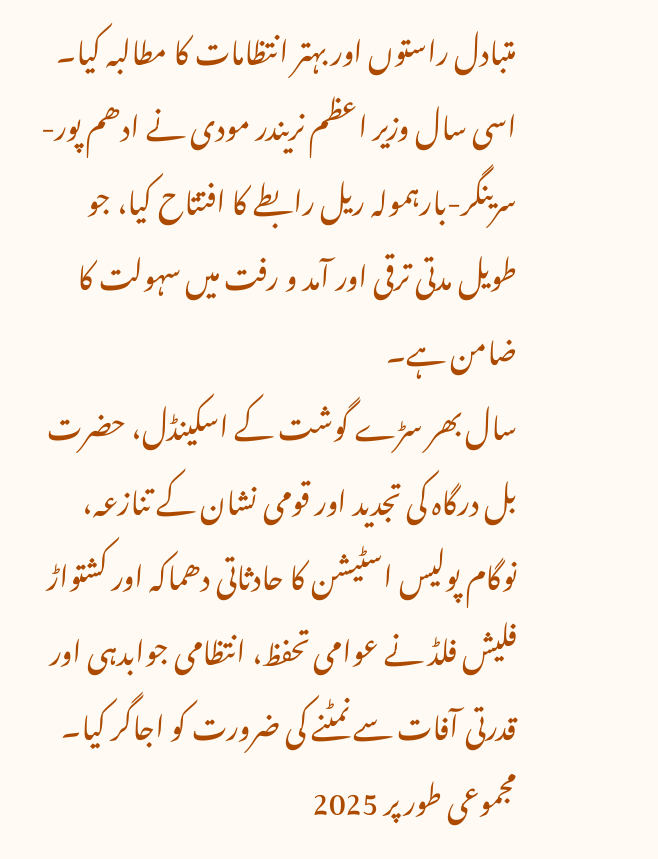متبادل راستوں اور بہتر انتظامات کا مطالبہ کیا۔ اسی سال وزیر اعظم نریندر مودی نے ادھم پور-سرینگر-بارہمولہ ریل رابطے کا افتتاح کیا، جو طویل مدتی ترقی اور آمد و رفت میں سہولت کا ضامن ہے۔
سال بھر سڑے گوشت کے اسکینڈل، حضرت بل درگاہ کی تجدید اور قومی نشان کے تنازعہ، نوگام پولیس اسٹیشن کا حادثاتی دھماکہ اور کشتواڑ فلیش فلڈ نے عوامی تحفظ، انتظامی جوابدہی اور قدرتی آفات سے نمٹنے کی ضرورت کو اجاگر کیا۔
مجموعی طور پر 2025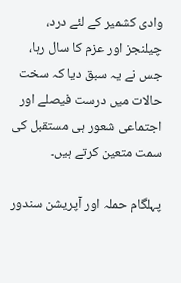وادی کشمیر کے لئے درد، چیلنجز اور عزم کا سال رہا، جس نے یہ سبق دیا کہ سخت حالات میں درست فیصلے اور اجتماعی شعور ہی مستقبل کی سمت متعین کرتے ہیں۔

پہلگام حملہ اور آپریشن سندور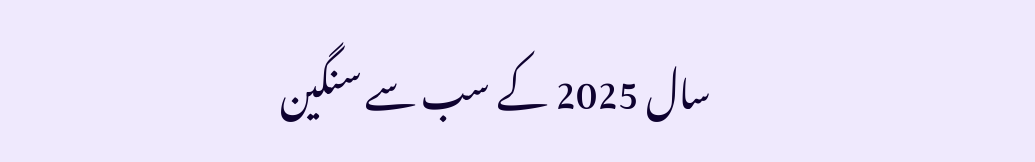سال 2025 کے سب سے سنگین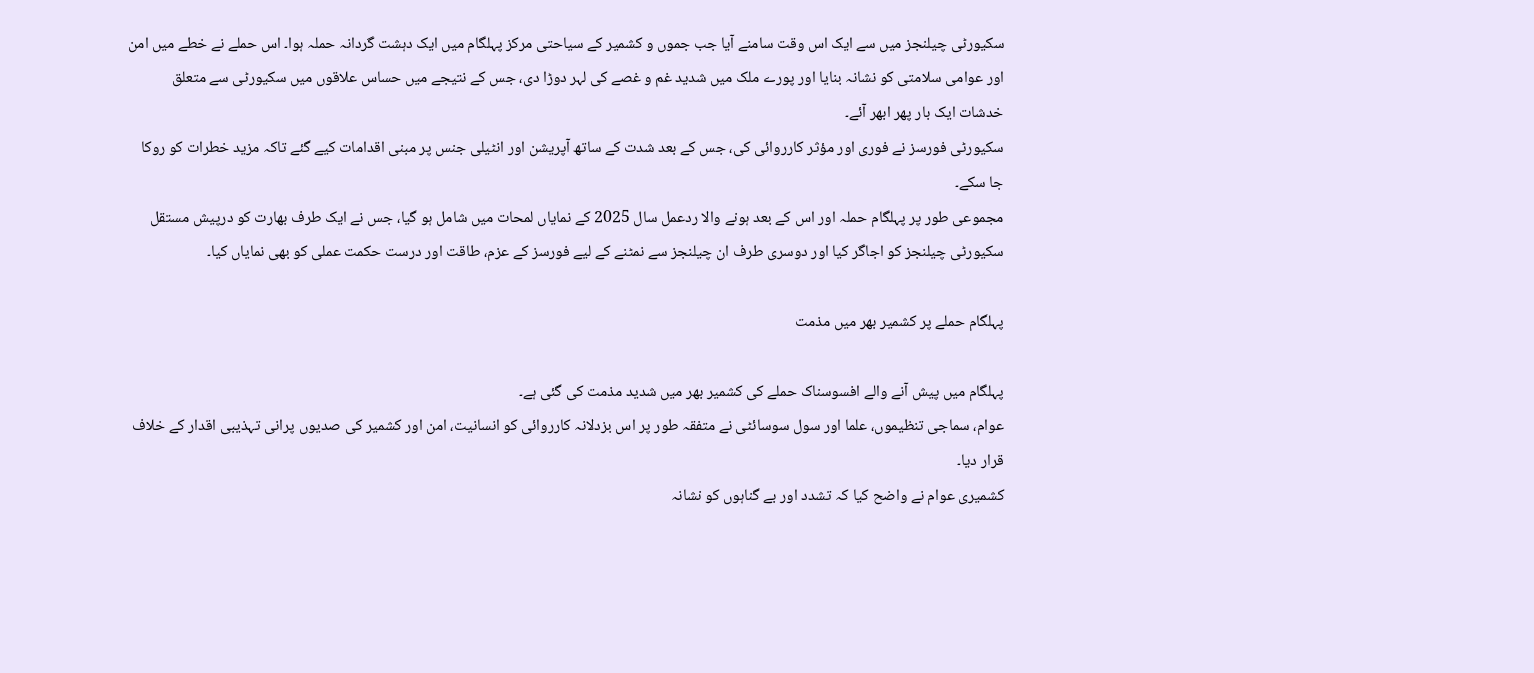سکیورٹی چیلنجز میں سے ایک اس وقت سامنے آیا جب جموں و کشمیر کے سیاحتی مرکز پہلگام میں ایک دہشت گردانہ حملہ ہوا۔ اس حملے نے خطے میں امن اور عوامی سلامتی کو نشانہ بنایا اور پورے ملک میں شدید غم و غصے کی لہر دوڑا دی، جس کے نتیجے میں حساس علاقوں میں سکیورٹی سے متعلق خدشات ایک بار پھر ابھر آئے۔
سکیورٹی فورسز نے فوری اور مؤثر کارروائی کی، جس کے بعد شدت کے ساتھ آپریشن اور انٹیلی جنس پر مبنی اقدامات کیے گئے تاکہ مزید خطرات کو روکا جا سکے۔
مجموعی طور پر پہلگام حملہ اور اس کے بعد ہونے والا ردعمل سال 2025 کے نمایاں لمحات میں شامل ہو گیا، جس نے ایک طرف بھارت کو درپیش مستقل سکیورٹی چیلنجز کو اجاگر کیا اور دوسری طرف ان چیلنجز سے نمٹنے کے لیے فورسز کے عزم، طاقت اور درست حکمت عملی کو بھی نمایاں کیا۔

پہلگام حملے پر کشمیر بھر میں مذمت

پہلگام میں پیش آنے والے افسوسناک حملے کی کشمیر بھر میں شدید مذمت کی گئی ہے۔
عوام، سماجی تنظیموں، علما اور سول سوسائٹی نے متفقہ طور پر اس بزدلانہ کارروائی کو انسانیت، امن اور کشمیر کی صدیوں پرانی تہذیبی اقدار کے خلاف قرار دیا۔
کشمیری عوام نے واضح کیا کہ تشدد اور بے گناہوں کو نشانہ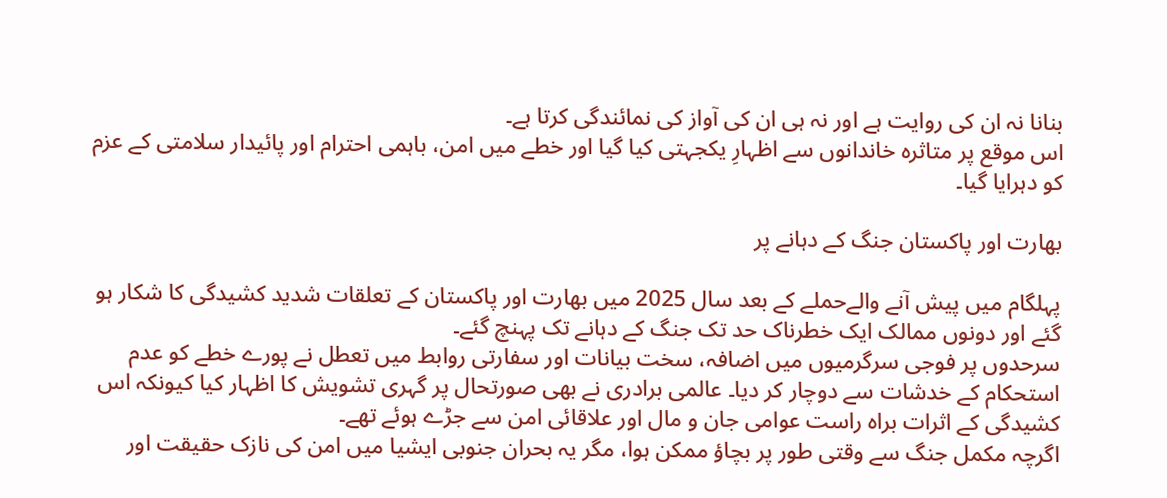بنانا نہ ان کی روایت ہے اور نہ ہی ان کی آواز کی نمائندگی کرتا ہے۔
اس موقع پر متاثرہ خاندانوں سے اظہارِ یکجہتی کیا گیا اور خطے میں امن، باہمی احترام اور پائیدار سلامتی کے عزم کو دہرایا گیا۔

بھارت اور پاکستان جنگ کے دہانے پر

پہلگام میں پیش آنے والےحملے کے بعد سال 2025 میں بھارت اور پاکستان کے تعلقات شدید کشیدگی کا شکار ہو گئے اور دونوں ممالک ایک خطرناک حد تک جنگ کے دہانے تک پہنچ گئے۔
سرحدوں پر فوجی سرگرمیوں میں اضافہ، سخت بیانات اور سفارتی روابط میں تعطل نے پورے خطے کو عدم استحکام کے خدشات سے دوچار کر دیا۔ عالمی برادری نے بھی صورتحال پر گہری تشویش کا اظہار کیا کیونکہ اس کشیدگی کے اثرات براہ راست عوامی جان و مال اور علاقائی امن سے جڑے ہوئے تھے۔
اگرچہ مکمل جنگ سے وقتی طور پر بچاؤ ممکن ہوا، مگر یہ بحران جنوبی ایشیا میں امن کی نازک حقیقت اور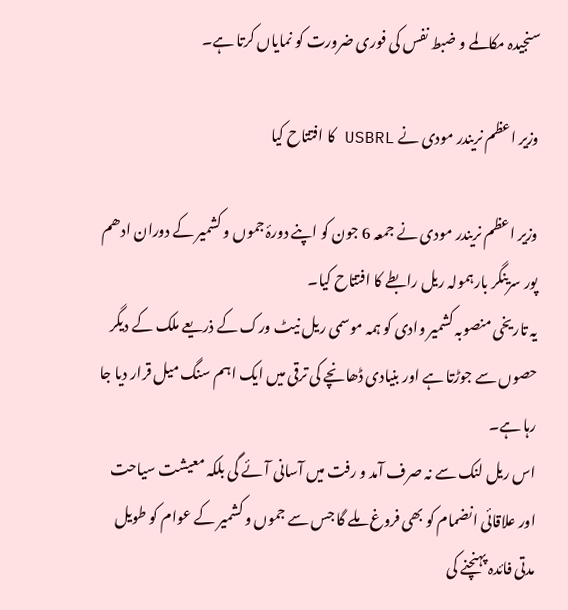سنجیدہ مکالمے و ضبط نفس کی فوری ضرورت کو نمایاں کرتا ہے۔

وزیر اعظم نریندر مودی نے USBRL کا افتتاح کیا

وزیر اعظم نریندر مودی نے جمعہ 6 جون کو اپنے دورۂ جموں و کشمیر کے دوران ادھم پور سرینگر بارہمولہ ریل رابطے کا افتتاح کیا۔
یہ تاریخی منصوبہ کشمیر وادی کو ہمہ موسمی ریل نیٹ ورک کے ذریعے ملک کے دیگر حصوں سے جوڑتا ہے اور بنیادی ڈھانچے کی ترقی میں ایک اہم سنگ میل قرار دیا جا رہا ہے۔
اس ریل لنک سے نہ صرف آمد و رفت میں آسانی آئے گی بلکہ معیشت سیاحت اور علاقائی انضمام کو بھی فروغ ملے گا جس سے جموں و کشمیر کے عوام کو طویل مدتی فائدہ پہنچنے کی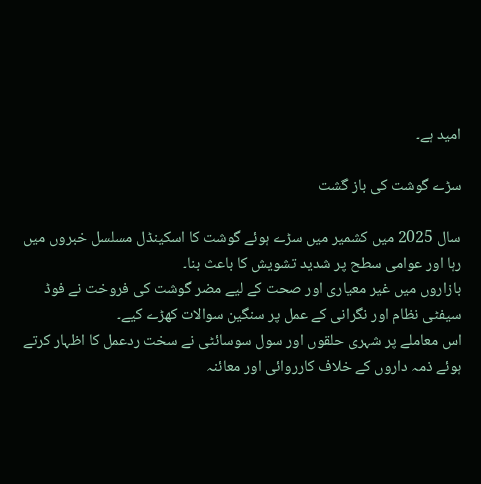امید ہے۔

سڑے گوشت کی باز گشت

سال 2025 میں کشمیر میں سڑے ہوئے گوشت کا اسکینڈل مسلسل خبروں میں رہا اور عوامی سطح پر شدید تشویش کا باعث بنا۔
بازاروں میں غیر معیاری اور صحت کے لیے مضر گوشت کی فروخت نے فوڈ سیفٹی نظام اور نگرانی کے عمل پر سنگین سوالات کھڑے کیے۔
اس معاملے پر شہری حلقوں اور سول سوسائٹی نے سخت ردعمل کا اظہار کرتے ہوئے ذمہ داروں کے خلاف کارروائی اور معائنہ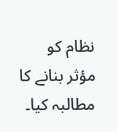نظام کو مؤثر بنانے کا مطالبہ کیا۔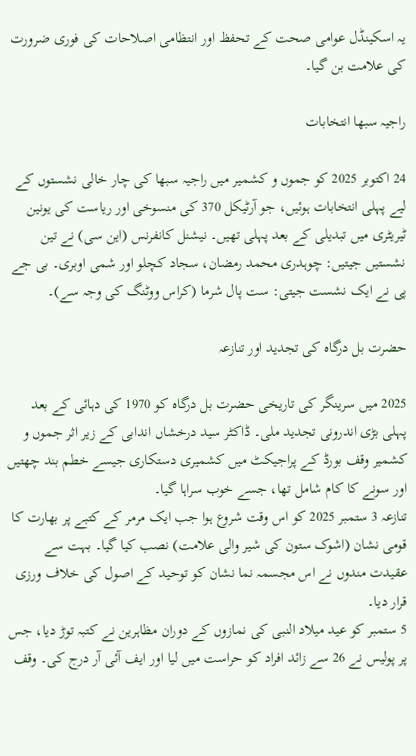یہ اسکینڈل عوامی صحت کے تحفظ اور انتظامی اصلاحات کی فوری ضرورت کی علامت بن گیا۔

راجیہ سبھا انتخابات

24 اکتوبر 2025 کو جموں و کشمیر میں راجیہ سبھا کی چار خالی نشستوں کے لیے پہلی انتخابات ہوئیں، جو آرٹیکل 370 کی منسوخی اور ریاست کی یونین ٹیریٹری میں تبدیلی کے بعد پہلی تھیں۔ نیشنل کانفرنس (این سی) نے تین نشستیں جیتیں: چوہدری محمد رمضان، سجاد کچلو اور شمی اوبری۔ بی جے پی نے ایک نشست جیتی: ست پال شرما (کراس ووٹنگ کی وجہ سے)۔

حضرت بل درگاہ کی تجدید اور تنازعہ

2025 میں سرینگر کی تاریخی حضرت بل درگاہ کو 1970 کی دہائی کے بعد پہلی بڑی اندرونی تجدید ملی۔ ڈاکٹر سید درخشاں اندابی کے زیر اثر جموں و کشمیر وقف بورڈ کے پراجیکٹ میں کشمیری دستکاری جیسے خطم بند چھتیں اور سونے کا کام شامل تھا، جسے خوب سراہا گیا۔
تنازعہ 3 ستمبر 2025 کو اس وقت شروع ہوا جب ایک مرمر کے کتبے پر بھارت کا قومی نشان (اشوک ستون کی شیر والی علامت) نصب کیا گیا۔ بہت سے عقیدت مندوں نے اس مجسمہ نما نشان کو توحید کے اصول کی خلاف ورزی قرار دیا۔
5 ستمبر کو عید میلاد النبی کی نمازوں کے دوران مظاہرین نے کتبہ توڑ دیا، جس پر پولیس نے 26 سے زائد افراد کو حراست میں لیا اور ایف آئی آر درج کی۔ وقف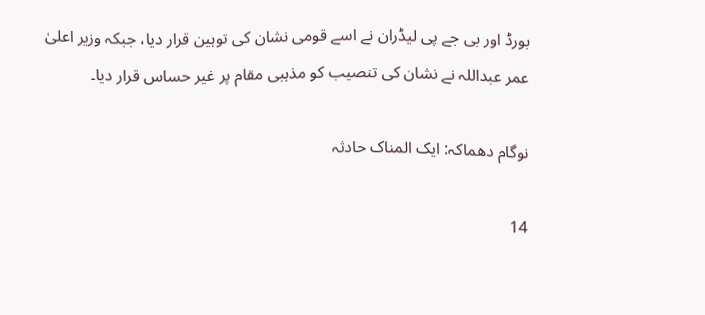بورڈ اور بی جے پی لیڈران نے اسے قومی نشان کی توہین قرار دیا، جبکہ وزیر اعلیٰ عمر عبداللہ نے نشان کی تنصیب کو مذہبی مقام پر غیر حساس قرار دیا۔

نوگام دھماکہ: ایک المناک حادثہ

14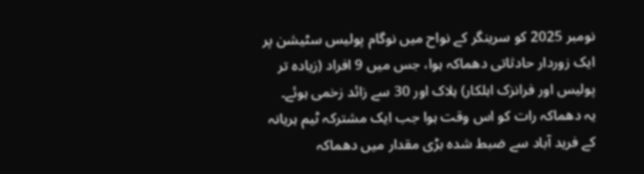نومبر 2025 کو سرینگر کے نواح میں نوگام پولیس سٹیشن پر ایک زوردار حادثاتی دھماکہ ہوا، جس میں 9 افراد (زیادہ تر پولیس اور فرانزک اہلکار) ہلاک اور 30 سے زائد زخمی ہوئے۔
یہ دھماکہ رات کو اس وقت ہوا جب ایک مشترکہ ٹیم ہریانہ کے فرید آباد سے ضبط شدہ بڑی مقدار میں دھماکہ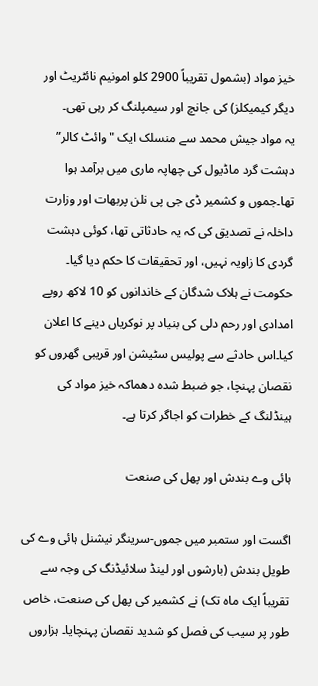خیز مواد (بشمول تقریباً 2900 کلو امونیم نائٹریٹ اور دیگر کیمیکلز) کی جانچ اور سیمپلنگ کر رہی تھی۔
یہ مواد جیش محمد سے منسلک ایک "وائٹ کالر” دہشت گرد ماڈیول کی چھاپہ ماری میں برآمد ہوا تھا۔جموں و کشمیر ڈی جی پی نلن پربھات اور وزارت داخلہ نے تصدیق کی کہ یہ حادثاتی تھا، کوئی دہشت گردی کا زاویہ نہیں، اور تحقیقات کا حکم دیا گیا۔
حکومت نے ہلاک شدگان کے خاندانوں کو 10 لاکھ روپے امدادی اور رحم دلی کی بنیاد پر نوکریاں دینے کا اعلان کیا۔اس حادثے سے پولیس سٹیشن اور قریبی گھروں کو نقصان پہنچا، جو ضبط شدہ دھماکہ خیز مواد کی ہینڈلنگ کے خطرات کو اجاگر کرتا ہے۔

ہائی وے بندش اور پھل کی صنعت

اگست اور ستمبر میں جموں-سرینگر نیشنل ہائی وے کی طویل بندش (بارشوں اور لینڈ سلائیڈنگ کی وجہ سے تقریباً ایک ماہ تک) نے کشمیر کی پھل کی صنعت، خاص طور پر سیب کی فصل کو شدید نقصان پہنچایا۔ ہزاروں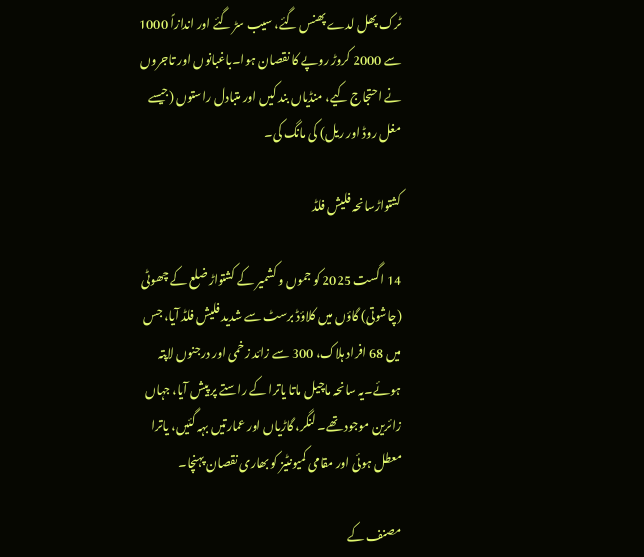ٹرک پھل لدے پھنس گئے، سیب سڑ گئے اور اندازاً 1000 سے 2000 کروڑ روپے کا نقصان ہوا۔باغبانوں اور تاجروں نے احتجاج کیے، منڈیاں بند کیں اور متبادل راستوں (جیسے مغل روڈ اور ریل) کی مانگ کی۔

کشتواڑسانحہ فلیش فلڈ

14 اگست 2025 کو جموں و کشمیر کے کشتواڑ ضلع کے چھوٹی (چاشوتی) گاؤں میں کلاؤڈ برسٹ سے شدید فلیش فلڈ آیا، جس میں 68 افراد ہلاک، 300 سے زائد زخمی اور درجنوں لاپتہ ہوئے۔یہ سانحہ ماچیل ماتا یاترا کے راستے پر پیش آیا، جہاں زائرین موجود تھے۔ لنگر، گاڑیاں اور عمارتیں بہہ گئیں، یاترا معطل ہوئی اور مقامی کمیونٹیز کو بھاری نقصان پہنچا۔

مصنف کے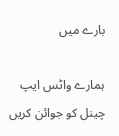بارے میں

ہمارے واٹس ایپ چینل کو جوائن کریں